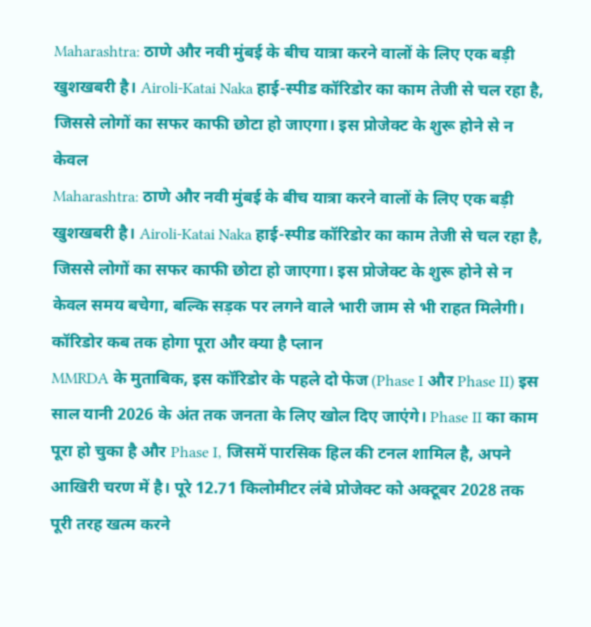Maharashtra: ठाणे और नवी मुंबई के बीच यात्रा करने वालों के लिए एक बड़ी खुशखबरी है। Airoli-Katai Naka हाई-स्पीड कॉरिडोर का काम तेजी से चल रहा है, जिससे लोगों का सफर काफी छोटा हो जाएगा। इस प्रोजेक्ट के शुरू होने से न केवल
Maharashtra: ठाणे और नवी मुंबई के बीच यात्रा करने वालों के लिए एक बड़ी खुशखबरी है। Airoli-Katai Naka हाई-स्पीड कॉरिडोर का काम तेजी से चल रहा है, जिससे लोगों का सफर काफी छोटा हो जाएगा। इस प्रोजेक्ट के शुरू होने से न केवल समय बचेगा, बल्कि सड़क पर लगने वाले भारी जाम से भी राहत मिलेगी।
कॉरिडोर कब तक होगा पूरा और क्या है प्लान
MMRDA के मुताबिक, इस कॉरिडोर के पहले दो फेज (Phase I और Phase II) इस साल यानी 2026 के अंत तक जनता के लिए खोल दिए जाएंगे। Phase II का काम पूरा हो चुका है और Phase I, जिसमें पारसिक हिल की टनल शामिल है, अपने आखिरी चरण में है। पूरे 12.71 किलोमीटर लंबे प्रोजेक्ट को अक्टूबर 2028 तक पूरी तरह खत्म करने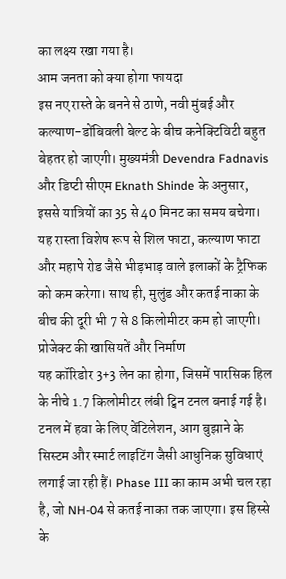का लक्ष्य रखा गया है।
आम जनता को क्या होगा फायदा
इस नए रास्ते के बनने से ठाणे, नवी मुंबई और कल्याण-डोंबिवली बेल्ट के बीच कनेक्टिविटी बहुत बेहतर हो जाएगी। मुख्यमंत्री Devendra Fadnavis और डिप्टी सीएम Eknath Shinde के अनुसार, इससे यात्रियों का 35 से 40 मिनट का समय बचेगा। यह रास्ता विशेष रूप से शिल फाटा, कल्याण फाटा और महापे रोड जैसे भीड़भाड़ वाले इलाकों के ट्रैफिक को कम करेगा। साथ ही, मुलुंड और कतई नाका के बीच की दूरी भी 7 से 8 किलोमीटर कम हो जाएगी।
प्रोजेक्ट की खासियतें और निर्माण
यह कॉरिडोर 3+3 लेन का होगा, जिसमें पारसिक हिल के नीचे 1.7 किलोमीटर लंबी ट्विन टनल बनाई गई है। टनल में हवा के लिए वेंटिलेशन, आग बुझाने के सिस्टम और स्मार्ट लाइटिंग जैसी आधुनिक सुविधाएं लगाई जा रही हैं। Phase III का काम अभी चल रहा है, जो NH-04 से कतई नाका तक जाएगा। इस हिस्से के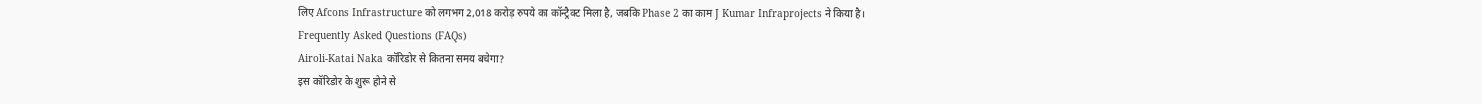लिए Afcons Infrastructure को लगभग 2,018 करोड़ रुपये का कॉन्ट्रैक्ट मिला है, जबकि Phase 2 का काम J Kumar Infraprojects ने किया है।
Frequently Asked Questions (FAQs)
Airoli-Katai Naka कॉरिडोर से कितना समय बचेगा?
इस कॉरिडोर के शुरू होने से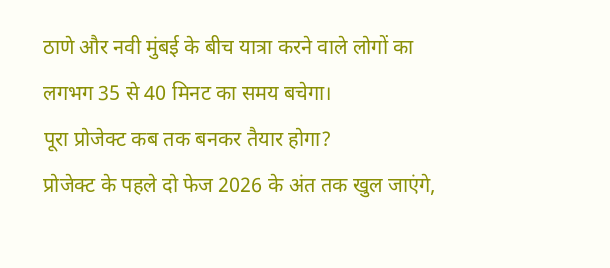ठाणे और नवी मुंबई के बीच यात्रा करने वाले लोगों का लगभग 35 से 40 मिनट का समय बचेगा।
पूरा प्रोजेक्ट कब तक बनकर तैयार होगा?
प्रोजेक्ट के पहले दो फेज 2026 के अंत तक खुल जाएंगे,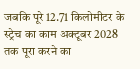जबकि पूरे 12.71 किलोमीटर के स्ट्रेच का काम अक्टूबर 2028 तक पूरा करने का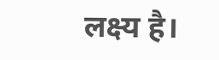लक्ष्य है।